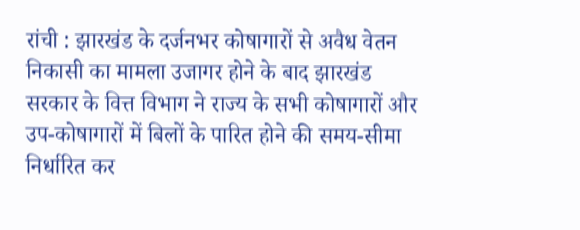रांची : झारखंड के दर्जनभर कोषागारों से अवैध वेतन निकासी का मामला उजागर होने के बाद झारखंड सरकार के वित्त विभाग ने राज्य के सभी कोषागारों और उप-कोषागारों में बिलों के पारित होने की समय-सीमा निर्धारित कर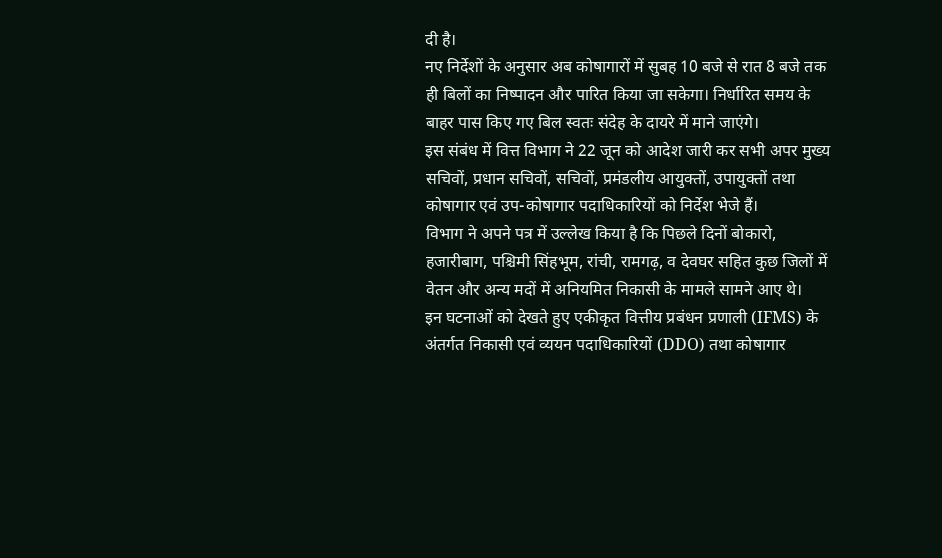दी है।
नए निर्देशों के अनुसार अब कोषागारों में सुबह 10 बजे से रात 8 बजे तक ही बिलों का निष्पादन और पारित किया जा सकेगा। निर्धारित समय के बाहर पास किए गए बिल स्वतः संदेह के दायरे में माने जाएंगे।
इस संबंध में वित्त विभाग ने 22 जून को आदेश जारी कर सभी अपर मुख्य सचिवों, प्रधान सचिवों, सचिवों, प्रमंडलीय आयुक्तों, उपायुक्तों तथा कोषागार एवं उप-कोषागार पदाधिकारियों को निर्देश भेजे हैं।
विभाग ने अपने पत्र में उल्लेख किया है कि पिछले दिनों बोकारो, हजारीबाग, पश्चिमी सिंहभूम, रांची, रामगढ़, व देवघर सहित कुछ जिलों में वेतन और अन्य मदों में अनियमित निकासी के मामले सामने आए थे।
इन घटनाओं को देखते हुए एकीकृत वित्तीय प्रबंधन प्रणाली (IFMS) के अंतर्गत निकासी एवं व्ययन पदाधिकारियों (DDO) तथा कोषागार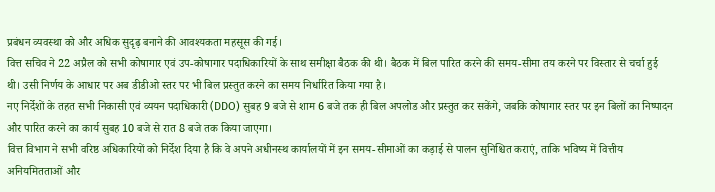प्रबंधन व्यवस्था को और अधिक सुदृढ़ बनाने की आवश्यकता महसूस की गई।
वित्त सचिव ने 22 अप्रैल को सभी कोषागार एवं उप-कोषागार पदाधिकारियों के साथ समीक्षा बैठक की थी। बैठक में बिल पारित करने की समय-सीमा तय करने पर विस्तार से चर्चा हुई थी। उसी निर्णय के आधार पर अब डीडीओ स्तर पर भी बिल प्रस्तुत करने का समय निर्धारित किया गया है।
नए निर्देशों के तहत सभी निकासी एवं व्ययन पदाधिकारी (DDO) सुबह 9 बजे से शाम 6 बजे तक ही बिल अपलोड और प्रस्तुत कर सकेंगे, जबकि कोषागार स्तर पर इन बिलों का निष्पादन और पारित करने का कार्य सुबह 10 बजे से रात 8 बजे तक किया जाएगा।
वित्त विभाग ने सभी वरिष्ठ अधिकारियों को निर्देश दिया है कि वे अपने अधीनस्थ कार्यालयों में इन समय-सीमाओं का कड़ाई से पालन सुनिश्चित कराएं, ताकि भविष्य में वित्तीय अनियमितताओं और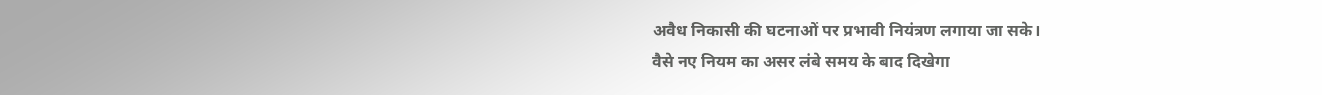अवैध निकासी की घटनाओं पर प्रभावी नियंत्रण लगाया जा सके।
वैसे नए नियम का असर लंबे समय के बाद दिखेगा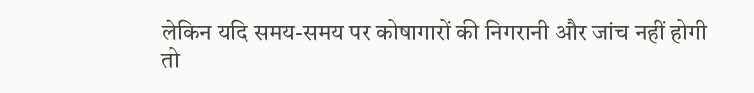लेकिन यदि समय-समय पर कोषागारों की निगरानी और जांच नहीं होगी तो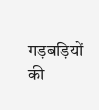गड़बड़ियों की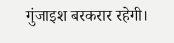गुंजाइश बरकरार रहेगी।